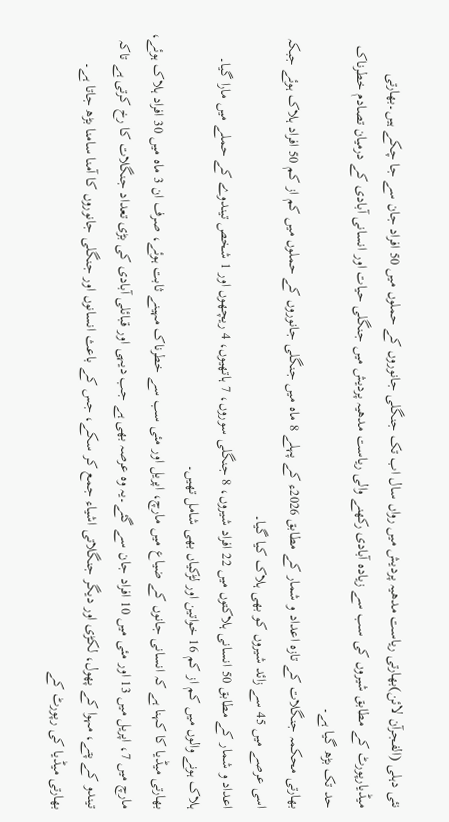نئی دہلی (الفجرآن لائن)بھارتی ریاست مدھیہ پردیش میں رواں سال اب تک جنگلی جانوروں کے حملوں میں 50 افراد جان سے جا چکے ہیں۔بھارتی میڈیارپورٹ کے مطابق شیروں کی سب سے زیادہ آبادی رکھنے والی ریاست مدھیہ پردیش میں جنگلی حیات اور انسانی آبادی کے درمیان تصادم خطرناک حد تک بڑھ گیا ہے۔
بھارتی محکمہ جنگلات کے تازہ اعداد و شمار کے مطابق 2026ء کے پہلے 8 ماہ میں جنگلی جانوروں کے حملوں میں کم از کم 50 افراد ہلاک ہوئے جبکہ اسی عرصے میں 45 سے زائد شیروں کو بھی ہلاک کیا گیا۔
اعداد و شمار کے مطابق 50 انسانی ہلاکتوں میں 22 افراد شیروں، 8 جنگلی سوروں، 7 ہاتھیوں، 4 ریچھوں اور 1 شخص تیندوے کے حملے میں مارا گیا۔ ہلاک ہونے والوں میں کم از کم 16 خواتین اور لڑکیاں بھی شامل تھیں۔
بھارتی میڈیا کا کہنا ہے کہ انسانی جانوں کے ضیاع میں مارچ، اپریل اور مئی سب سے خطرناک مہینے ثابت ہوئے، صرف ان 3 ماہ میں 30 افراد ہلاک ہوئے، مارچ میں 7، اپریل میں 13 اور مئی میں 10 افراد جان سے گئے۔یہ وہ عرصہ بھی ہے جب دیہی اور قبائلی آبادی کی بڑی تعداد جنگلات کا رخ کرتی ہے تاکہ تیندو کے پتے، مہوا کے پھول، لکڑی اور دیگر جنگلاتی اشیاء جمع کر سکے، جس کے باعث انسانوں اور جنگلی جانوروں کا آمنا سامنا بڑھ جاتا ہے۔
بھارتی میڈیا کی رپورٹ کے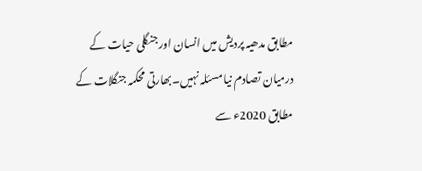مطابق مدھیہ پردیش میں انسان اور جنگلی حیات کے درمیان تصادم نیا مسئلہ نہیں۔بھارتی محکمہ جنگلات کے مطابق 2020ء سے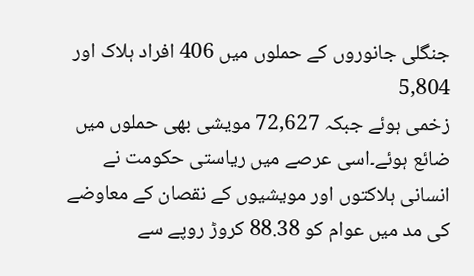جنگلی جانوروں کے حملوں میں 406 افراد ہلاک اور 5,804
زخمی ہوئے جبکہ 72,627 مویشی بھی حملوں میں ضائع ہوئے۔اسی عرصے میں ریاستی حکومت نے انسانی ہلاکتوں اور مویشیوں کے نقصان کے معاوضے کی مد میں عوام کو 88.38 کروڑ روپے سے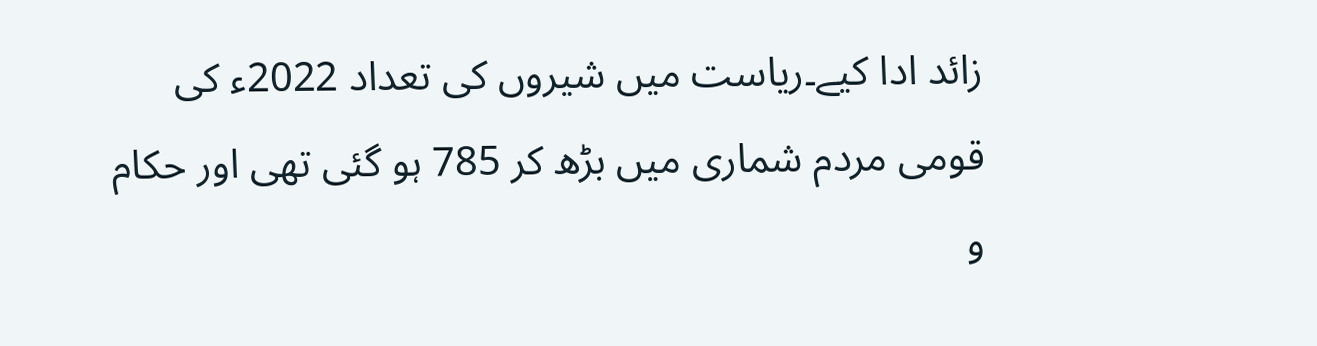زائد ادا کیے۔ریاست میں شیروں کی تعداد 2022ء کی قومی مردم شماری میں بڑھ کر 785 ہو گئی تھی اور حکام و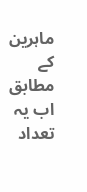ماہرین کے مطابق اب یہ تعداد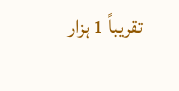تقریباً 1 ہزار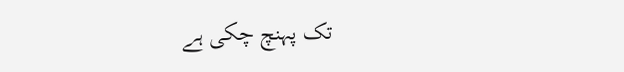تک پہنچ چکی ہے